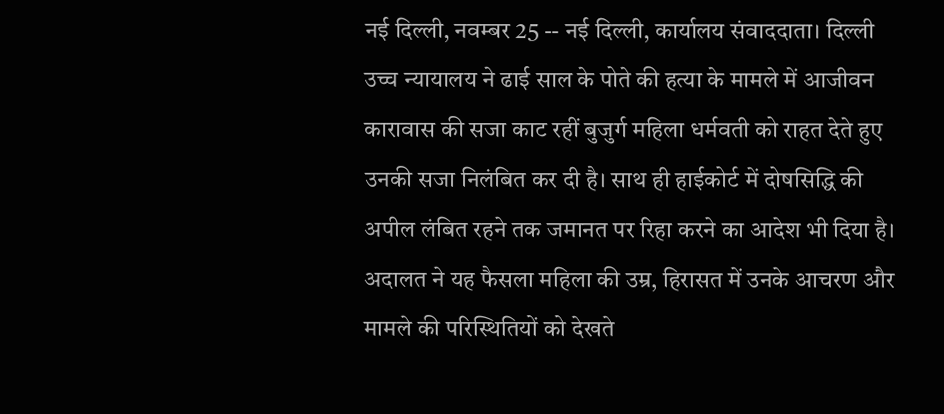नई दिल्ली, नवम्बर 25 -- नई दिल्ली, कार्यालय संवाददाता। दिल्ली उच्च न्यायालय ने ढाई साल के पोते की हत्या के मामले में आजीवन कारावास की सजा काट रहीं बुजुर्ग महिला धर्मवती को राहत देते हुए उनकी सजा निलंबित कर दी है। साथ ही हाईकोर्ट में दोषसिद्धि की अपील लंबित रहने तक जमानत पर रिहा करने का आदेश भी दिया है। अदालत ने यह फैसला महिला की उम्र, हिरासत में उनके आचरण और मामले की परिस्थितियों को देखते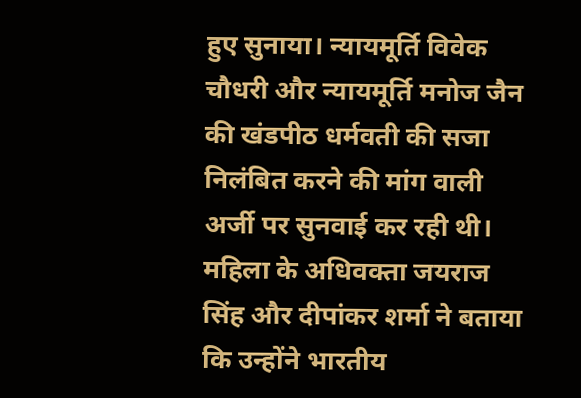हुए सुनाया। न्यायमूर्ति विवेक चौधरी और न्यायमूर्ति मनोज जैन की खंडपीठ धर्मवती की सजा निलंबित करने की मांग वाली अर्जी पर सुनवाई कर रही थी। महिला के अधिवक्ता जयराज सिंह और दीपांकर शर्मा ने बताया कि उन्होंने भारतीय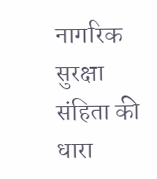नागरिक सुरक्षा संहिता की धारा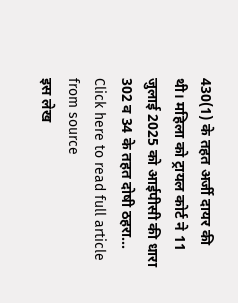430(1) के तहत अर्जी दायर की थी। महिला को ट्रायल कोर्ट ने 11 जुलाई 2025 को आईपीसी की धारा 302 व 34 के तहत दोषी ठहरा...
Click here to read full article from source
इस लेख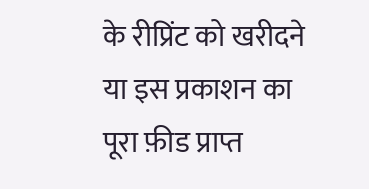के रीप्रिंट को खरीदने या इस प्रकाशन का पूरा फ़ीड प्राप्त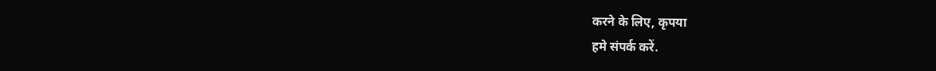करने के लिए, कृपया
हमे संपर्क करें.